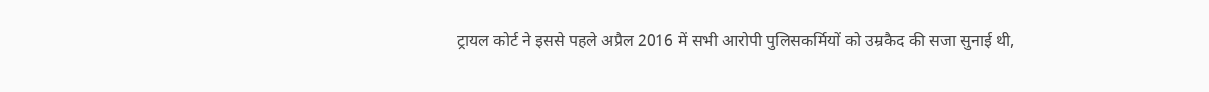ट्रायल कोर्ट ने इससे पहले अप्रैल 2016 में सभी आरोपी पुलिसकर्मियों को उम्रकैद की सजा सुनाई थी,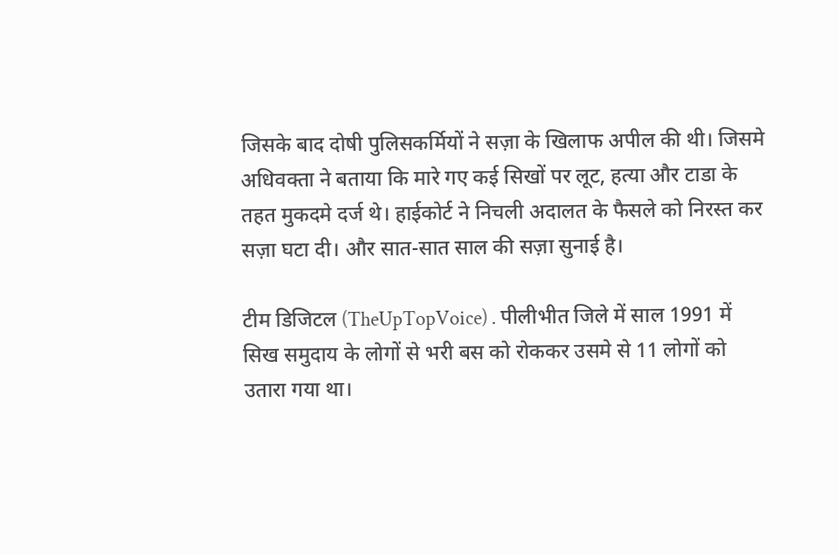जिसके बाद दोषी पुलिसकर्मियों ने सज़ा के खिलाफ अपील की थी। जिसमे अधिवक्ता ने बताया कि मारे गए कई सिखों पर लूट, हत्या और टाडा के तहत मुकदमे दर्ज थे। हाईकोर्ट ने निचली अदालत के फैसले को निरस्त कर सज़ा घटा दी। और सात-सात साल की सज़ा सुनाई है।

टीम डिजिटल (TheUpTopVoice) . पीलीभीत जिले में साल 1991 में सिख समुदाय के लोगों से भरी बस को रोककर उसमे से 11 लोगों को उतारा गया था।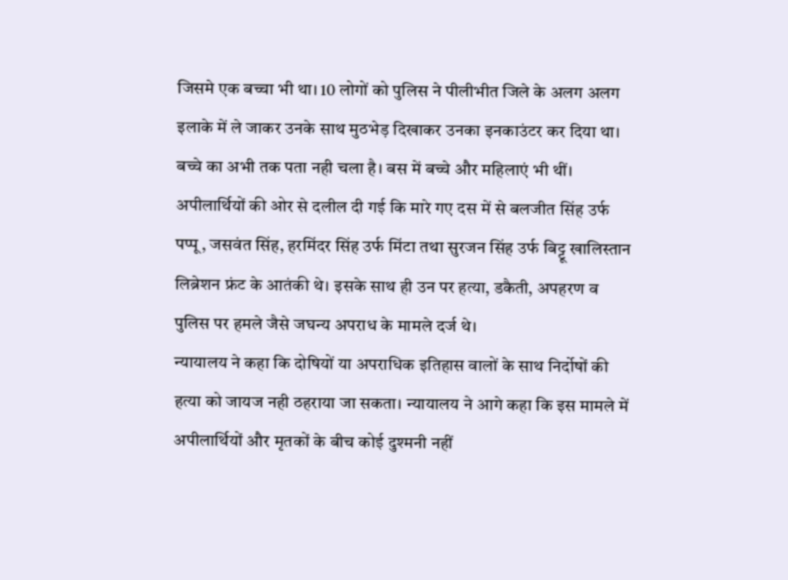जिसमे एक बच्चा भी था। 10 लोगों को पुलिस ने पीलीभीत जिले के अलग अलग इलाके में ले जाकर उनके साथ मुठभेड़ दिखाकर उनका इनकाउंटर कर दिया था। बच्चे का अभी तक पता नही चला है। बस में बच्चे और महिलाएं भी थीं। अपीलार्थियों की ओर से दलील दी गई कि मारे गए दस में से बलजीत सिंह उर्फ पप्पू, जसवंत सिंह, हरमिंदर सिंह उर्फ मिंटा तथा सुरजन सिंह उर्फ बिट्टू खालिस्तान लिब्रेशन फ्रंट के आतंकी थे। इसके साथ ही उन पर हत्या, डकैती, अपहरण व पुलिस पर हमले जैसे जघन्य अपराध के मामले दर्ज थे।
न्यायालय ने कहा कि दोषियों या अपराधिक इतिहास वालों के साथ निर्दोषों की हत्या को जायज नही ठहराया जा सकता। न्यायालय ने आगे कहा कि इस मामले में अपीलार्थियों और मृतकों के बीच कोई दुश्मनी नहीं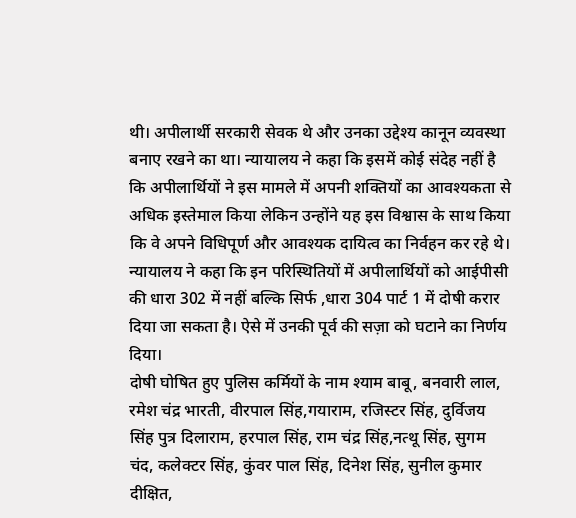थी। अपीलार्थी सरकारी सेवक थे और उनका उद्देश्य कानून व्यवस्था बनाए रखने का था। न्यायालय ने कहा कि इसमें कोई संदेह नहीं है कि अपीलार्थियों ने इस मामले में अपनी शक्तियों का आवश्यकता से अधिक इस्तेमाल किया लेकिन उन्होंने यह इस विश्वास के साथ किया कि वे अपने विधिपूर्ण और आवश्यक दायित्व का निर्वहन कर रहे थे। न्यायालय ने कहा कि इन परिस्थितियों में अपीलार्थियों को आईपीसी की धारा 302 में नहीं बल्कि सिर्फ ,धारा 304 पार्ट 1 में दोषी करार दिया जा सकता है। ऐसे में उनकी पूर्व की सज़ा को घटाने का निर्णय दिया।
दोषी घोषित हुए पुलिस कर्मियों के नाम श्याम बाबू, बनवारी लाल, रमेश चंद्र भारती, वीरपाल सिंह,गयाराम, रजिस्टर सिंह, दुर्विजय सिंह पुत्र दिलाराम, हरपाल सिंह, राम चंद्र सिंह,नत्थू सिंह, सुगम चंद, कलेक्टर सिंह, कुंवर पाल सिंह, दिनेश सिंह, सुनील कुमार दीक्षित,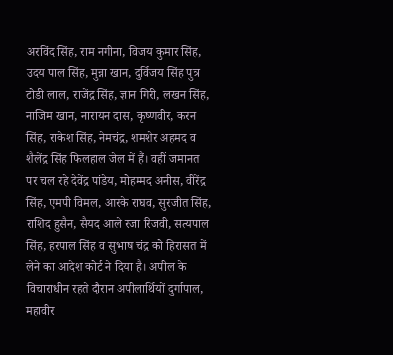अरविंद सिंह, राम नगीना, विजय कुमार सिंह, उदय पाल सिंह, मुन्ना खान, दुर्विजय सिंह पुत्र टोडी लाल, राजेंद्र सिंह, ज्ञान गिरी, लखन सिंह, नाजिम खान, नारायन दास, कृष्णवीर, करन सिंह, राकेश सिंह, नेमचंद्र, शमशेर अहमद व शैलेंद्र सिंह फिलहाल जेल में हैं। वहीं जमानत पर चल रहे देवेंद्र पांडेय, मोहम्मद अनीस, वीरेंद्र सिंह, एमपी विमल, आरके राघव, सुरजीत सिंह, राशिद हुसैन, सैयद आले रजा रिजवी, सत्यपाल सिंह, हरपाल सिंह व सुभाष चंद्र को हिरासत में लेने का आदेश कोर्ट ने दिया है। अपील के विचाराधीन रहते दौरान अपीलार्थियों दुर्गापाल, महावीर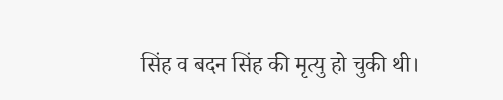सिंह व बदन सिंह की मृत्यु हो चुकी थी।